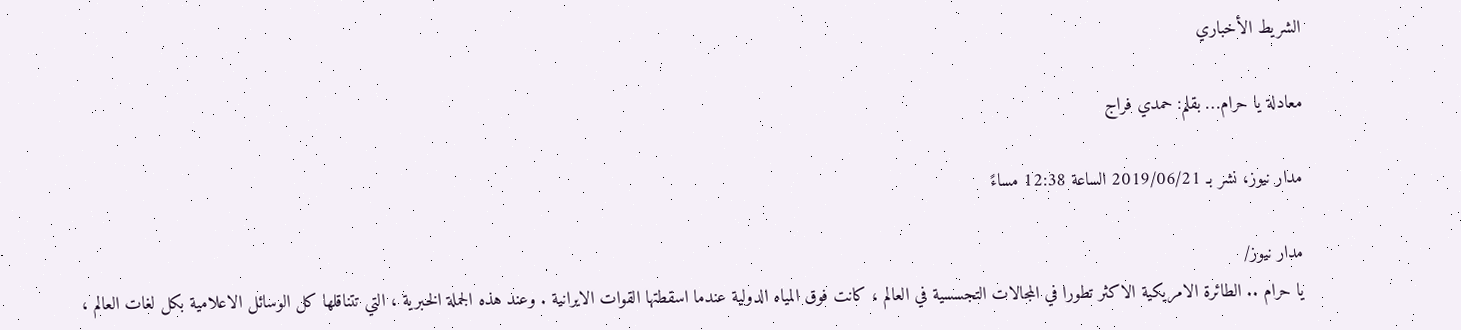الشريط الأخباري

معادلة يا حرام… بقلم: حمدي فراج

مدار نيوز، نشر بـ 2019/06/21 الساعة 12:38 مساءً

مدار نيوز/
يا حرام .. الطائرة الامريكية الاكثر تطورا في المجالات التجسسية في العالم ، كانت فوق المياه الدولية عندما اسقطتها القوات الايرانية . وعند هذه الجملة الخبرية ، التي تتناقلها كل الوسائل الاعلامية بكل لغات العالم ،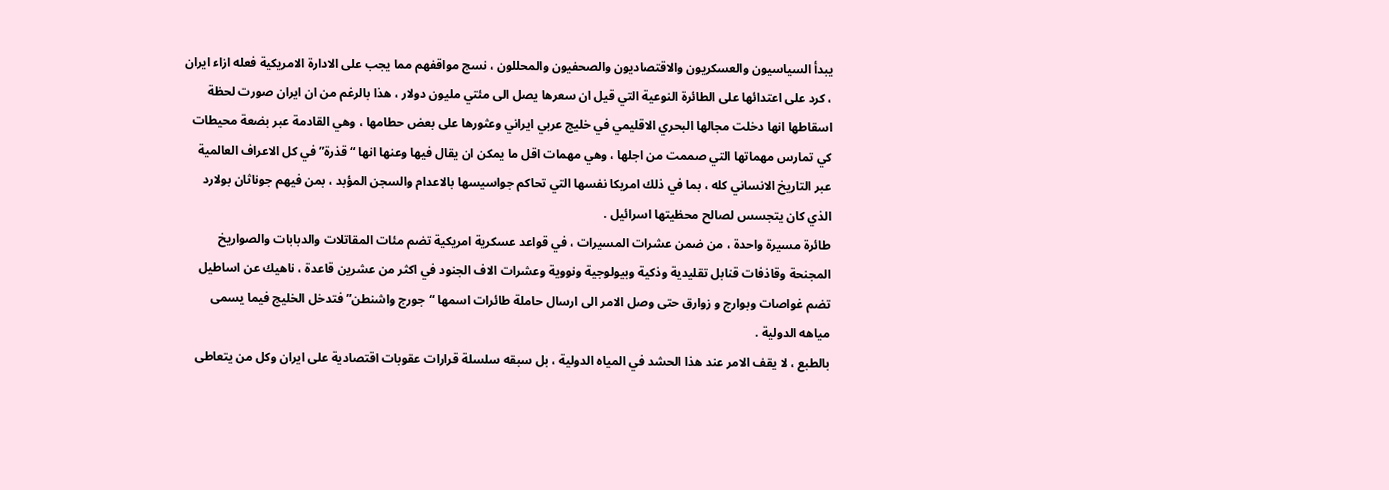يبدأ السياسيون والعسكريون والاقتصاديون والصحفيون والمحللون ، نسج مواقفهم مما يجب على الادارة الامريكية فعله ازاء ايران ، كرد على اعتدائها على الطائرة النوعية التي قيل ان سعرها يصل الى مئتي مليون دولار ، هذا بالرغم من ان ايران صورت لحظة اسقاطها انها دخلت مجالها البحري الاقليمي في خليج عربي ايراني وعثورها على بعض حطامها ، وهي القادمة عبر بضعة محيطات كي تمارس مهماتها التي صممت من اجلها ، وهي مهمات اقل ما يمكن ان يقال فيها وعنها انها “قذرة” في كل الاعراف العالمية عبر التاريخ الانساني كله ، بما في ذلك امريكا نفسها التي تحاكم جواسيسها بالاعدام والسجن المؤبد ، بمن فيهم جوناثان بولارد الذي كان يتجسس لصالح محظيتها اسرائيل .
طائرة مسيرة واحدة ، من ضمن عشرات المسيرات ، في قواعد عسكرية امريكية تضم مئات المقاتلات والدبابات والصواريخ المجنحة وقاذفات قنابل تقليدية وذكية وبيولوجية ونووية وعشرات الاف الجنود في اكثر من عشرين قاعدة ، ناهيك عن اساطيل تضم غواصات وبوارج و زوارق حتى وصل الامر الى ارسال حاملة طائرات اسمها “جورج واشنطن” فتدخل الخليج فيما يسمى مياهه الدولية .
بالطبع ، لا يقف الامر عند هذا الحشد في المياه الدولية ، بل سبقه سلسلة قرارات عقوبات اقتصادية على ايران وكل من يتعاطى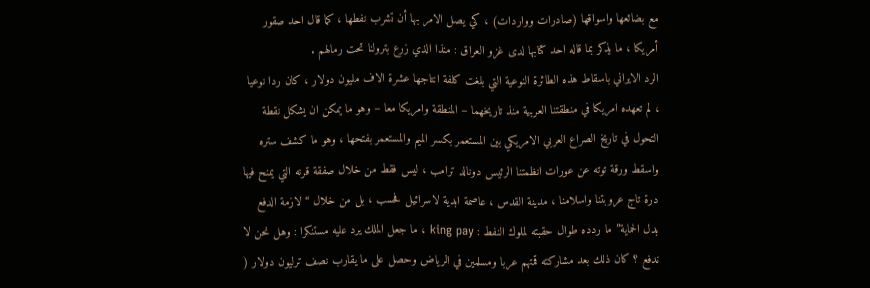مع بضائعها واسواقها (صادرات وواردات) ، كي يصل الامر بها أن تشرب نفطها ، كما قال احد صقور أمريكا ، ما يذكر بما قاله احد كتابها لدى غزو العراق : منذا الذي زرع بترولنا تحت رمالهم .
الرد الايراني باسقاط هذه الطائرة النوعية التي بلغت كلفة انتاجها عشرة الاف مليون دولار ، كان ردا نوعيا ، لم تعهده امريكا في منطقتنا العربية منذ تاريخهما – المنطقة وامريكا معا – وهو ما يمكن ان يشكل نقطة التحول في تاريخ الصراع العربي الامريكي بين المستعمر بكسر الميم والمستعمر بفتحها ، وهو ما كشف ستره واسقط ورقة توته عن عورات انظمتنا الرئيس دونالد ترامب ، ليس فقط من خلال صفقة قرنه التي يمنح فيها درة تاج عروبتنا واسلامنا ، مدينة القدس ، عاصمة ابدية لاسرائيل فحسب ، بل من خلال “لازمة الدفع بدل الحماية” ما ردده طوال حقبته لملوك النفط : king pay ، ما جعل الملك يرد عليه مستنكرا : وهل نحن لا ندفع ؟ كان ذلك بعد مشاركته قمتهم عربا ومسلمين في الرياض وحصل على ما يقارب نصف ترليون دولار (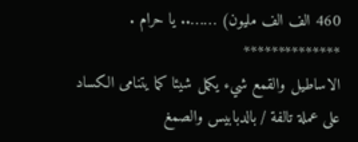460 الف الف مليون) …….. يا حرام .
**************
الاساطيل والقمع شيء يكمل شيئا كما يتنامى الكساد على عملة تالفة / بالدبابيس والصمغ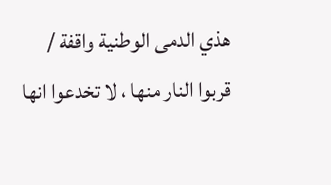هذي الدمى الوطنية واقفة / قربوا النار منها ، لا تخدعوا انها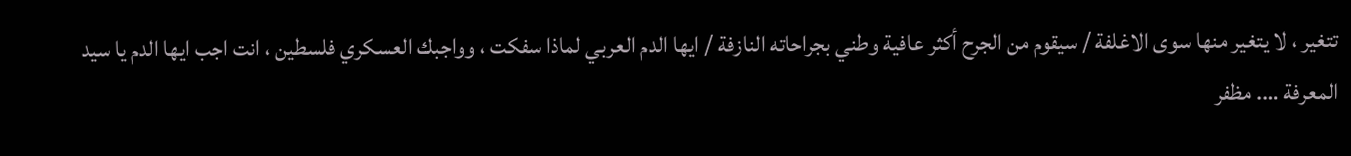تتغير ، لا يتغير منها سوى الاغلفة / سيقوم من الجرح أكثر عافية وطني بجراحاته النازفة / ايها الدم العربي لماذا سفكت ، وواجبك العسكري فلسطين ، انت اجب ايها الدم يا سيد المعرفة …. مظفر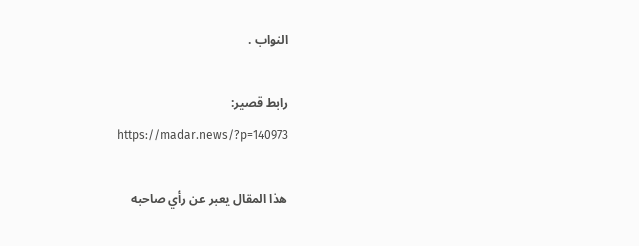النواب .

رابط قصير:
https://madar.news/?p=140973

هذا المقال يعبر عن رأي صاحبه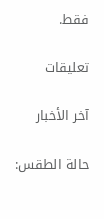فقط.

تعليقات

آخر الأخبار

حالة الطقس: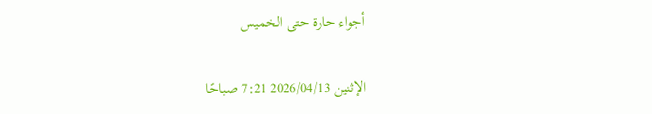أجواء حارة حتى الخميس

الإثنين 2026/04/13 7:21 صباحًا